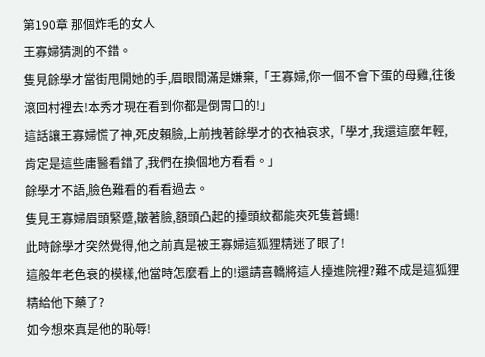第190章 那個炸毛的女人
王寡婦猜測的不錯。
隻見餘學才當街甩開她的手,眉眼間滿是嫌棄,「王寡婦,你一個不會下蛋的母雞,往後滾回村裡去!本秀才現在看到你都是倒胃口的!」
這話讓王寡婦慌了神,死皮賴臉,上前拽著餘學才的衣袖哀求,「學才,我還這麼年輕,肯定是這些庸醫看錯了,我們在換個地方看看。」
餘學才不語,臉色難看的看看過去。
隻見王寡婦眉頭緊蹙,皺著臉,額頭凸起的擡頭紋都能夾死隻蒼蠅!
此時餘學才突然覺得,他之前真是被王寡婦這狐狸精迷了眼了!
這般年老色衰的模樣,他當時怎麼看上的!還請喜轎將這人擡進院裡?難不成是這狐狸精給他下藥了?
如今想來真是他的恥辱!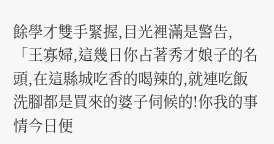餘學才雙手緊握,目光裡滿是警告,「王寡婦,這幾日你占著秀才娘子的名頭,在這縣城吃香的喝辣的,就連吃飯洗腳都是買來的婆子伺候的!你我的事情今日便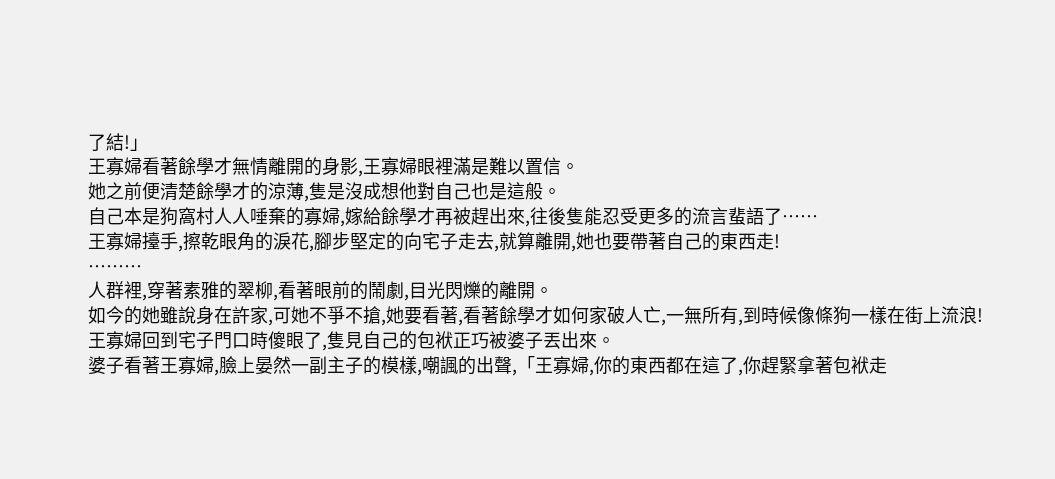了結!」
王寡婦看著餘學才無情離開的身影,王寡婦眼裡滿是難以置信。
她之前便清楚餘學才的涼薄,隻是沒成想他對自己也是這般。
自己本是狗窩村人人唾棄的寡婦,嫁給餘學才再被趕出來,往後隻能忍受更多的流言蜚語了……
王寡婦擡手,擦乾眼角的淚花,腳步堅定的向宅子走去,就算離開,她也要帶著自己的東西走!
………
人群裡,穿著素雅的翠柳,看著眼前的鬧劇,目光閃爍的離開。
如今的她雖說身在許家,可她不爭不搶,她要看著,看著餘學才如何家破人亡,一無所有,到時候像條狗一樣在街上流浪!
王寡婦回到宅子門口時傻眼了,隻見自己的包袱正巧被婆子丟出來。
婆子看著王寡婦,臉上晏然一副主子的模樣,嘲諷的出聲,「王寡婦,你的東西都在這了,你趕緊拿著包袱走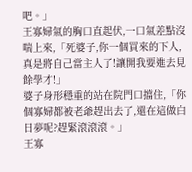吧。」
王寡婦氣的胸口直起伏,一口氣差點沒喘上來,「死婆子,你一個買來的下人,真是將自己當主人了!讓開我要進去見餘學才!」
婆子身形穩重的站在院門口擋住,「你個寡婦都被老爺趕出去了,還在這做白日夢呢?趕緊滾滾滾。」
王寡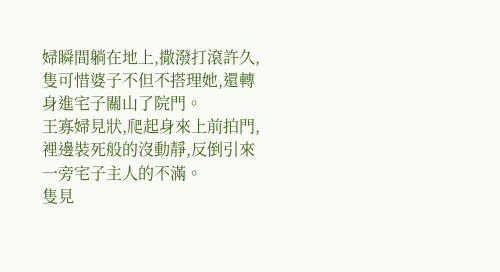婦瞬間躺在地上,撒潑打滾許久,隻可惜婆子不但不搭理她,還轉身進宅子關山了院門。
王寡婦見狀,爬起身來上前拍門,裡邊裝死般的沒動靜,反倒引來一旁宅子主人的不滿。
隻見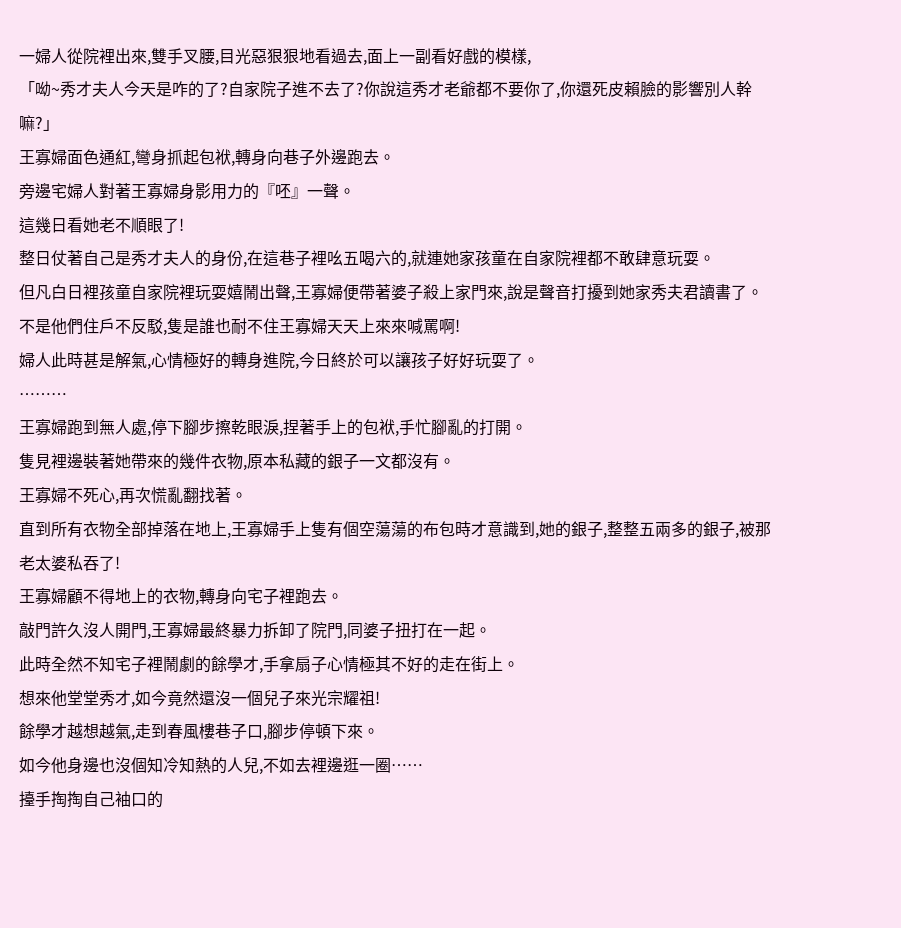一婦人從院裡出來,雙手叉腰,目光惡狠狠地看過去,面上一副看好戲的模樣,
「呦~秀才夫人今天是咋的了?自家院子進不去了?你說這秀才老爺都不要你了,你還死皮賴臉的影響別人幹嘛?」
王寡婦面色通紅,彎身抓起包袱,轉身向巷子外邊跑去。
旁邊宅婦人對著王寡婦身影用力的『呸』一聲。
這幾日看她老不順眼了!
整日仗著自己是秀才夫人的身份,在這巷子裡吆五喝六的,就連她家孩童在自家院裡都不敢肆意玩耍。
但凡白日裡孩童自家院裡玩耍嬉鬧出聲,王寡婦便帶著婆子殺上家門來,說是聲音打擾到她家秀夫君讀書了。
不是他們住戶不反駁,隻是誰也耐不住王寡婦天天上來來喊罵啊!
婦人此時甚是解氣,心情極好的轉身進院,今日終於可以讓孩子好好玩耍了。
………
王寡婦跑到無人處,停下腳步擦乾眼淚,捏著手上的包袱,手忙腳亂的打開。
隻見裡邊裝著她帶來的幾件衣物,原本私藏的銀子一文都沒有。
王寡婦不死心,再次慌亂翻找著。
直到所有衣物全部掉落在地上,王寡婦手上隻有個空蕩蕩的布包時才意識到,她的銀子,整整五兩多的銀子,被那老太婆私吞了!
王寡婦顧不得地上的衣物,轉身向宅子裡跑去。
敲門許久沒人開門,王寡婦最終暴力拆卸了院門,同婆子扭打在一起。
此時全然不知宅子裡鬧劇的餘學才,手拿扇子心情極其不好的走在街上。
想來他堂堂秀才,如今竟然還沒一個兒子來光宗耀祖!
餘學才越想越氣,走到春風樓巷子口,腳步停頓下來。
如今他身邊也沒個知冷知熱的人兒,不如去裡邊逛一圈……
擡手掏掏自己袖口的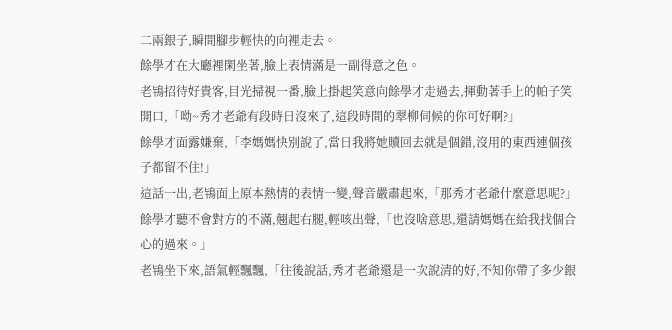二兩銀子,瞬間腳步輕快的向裡走去。
餘學才在大廳裡閑坐著,臉上表情滿是一副得意之色。
老鴇招待好貴客,目光掃視一番,臉上掛起笑意向餘學才走過去,揮動著手上的帕子笑開口,「呦~秀才老爺有段時日沒來了,這段時間的翠柳伺候的你可好啊?」
餘學才面露嫌棄,「李媽媽快別說了,當日我將她贖回去就是個錯,沒用的東西連個孩子都留不住!」
這話一出,老鴇面上原本熱情的表情一變,聲音嚴肅起來,「那秀才老爺什麼意思呢?」
餘學才聽不會對方的不滿,翹起右腿,輕咳出聲,「也沒啥意思,還請媽媽在給我找個合心的過來。」
老鴇坐下來,語氣輕飄飄,「往後說話,秀才老爺還是一次說清的好,不知你帶了多少銀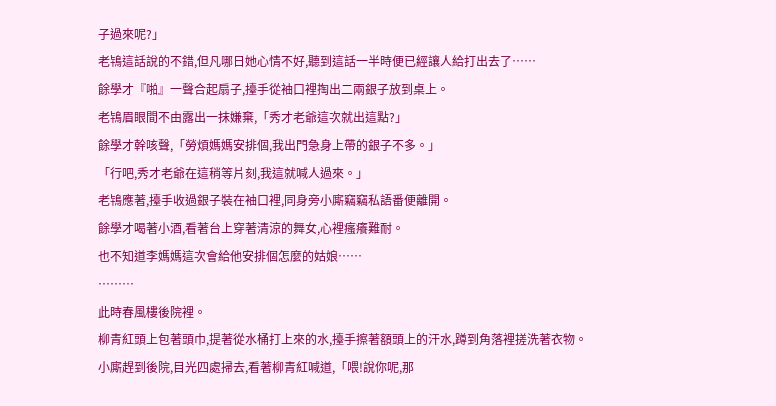子過來呢?」
老鴇這話說的不錯,但凡哪日她心情不好,聽到這話一半時便已經讓人給打出去了……
餘學才『啪』一聲合起扇子,擡手從袖口裡掏出二兩銀子放到桌上。
老鴇眉眼間不由露出一抹嫌棄,「秀才老爺這次就出這點?」
餘學才幹咳聲,「勞煩媽媽安排個,我出門急身上帶的銀子不多。」
「行吧,秀才老爺在這稍等片刻,我這就喊人過來。」
老鴇應著,擡手收過銀子裝在袖口裡,同身旁小廝竊竊私語番便離開。
餘學才喝著小酒,看著台上穿著清涼的舞女,心裡瘙癢難耐。
也不知道李媽媽這次會給他安排個怎麼的姑娘……
………
此時春風樓後院裡。
柳青紅頭上包著頭巾,提著從水桶打上來的水,擡手擦著額頭上的汗水,蹲到角落裡搓洗著衣物。
小廝趕到後院,目光四處掃去,看著柳青紅喊道,「喂!說你呢,那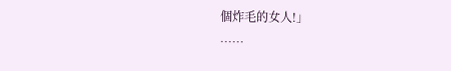個炸毛的女人!」
……